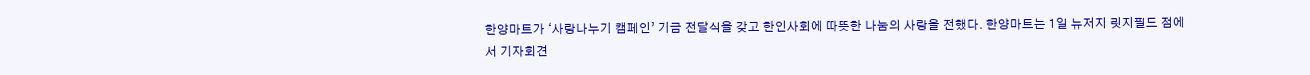한양마트가 ‘사랑나누기 캠페인’ 기금 전달식을 갖고 한인사회에 따뜻한 나눔의 사랑을 전했다. 한양마트는 1일 뉴저지 릿지필드 점에서 기자회견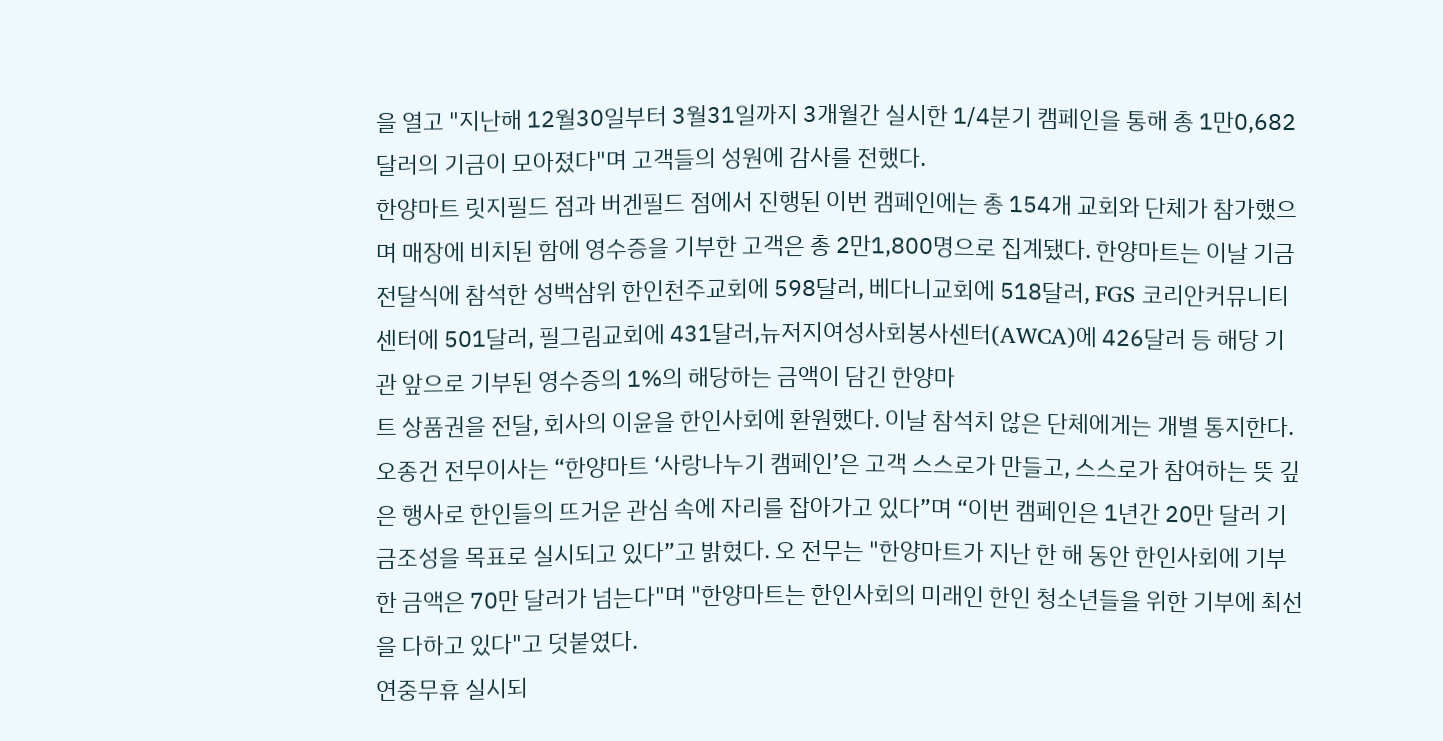을 열고 "지난해 12월30일부터 3월31일까지 3개월간 실시한 1/4분기 캠페인을 통해 총 1만0,682달러의 기금이 모아졌다"며 고객들의 성원에 감사를 전했다.
한양마트 릿지필드 점과 버겐필드 점에서 진행된 이번 캠페인에는 총 154개 교회와 단체가 참가했으며 매장에 비치된 함에 영수증을 기부한 고객은 총 2만1,800명으로 집계됐다. 한양마트는 이날 기금전달식에 참석한 성백삼위 한인천주교회에 598달러, 베다니교회에 518달러, FGS 코리안커뮤니티센터에 501달러, 필그림교회에 431달러,뉴저지여성사회봉사센터(AWCA)에 426달러 등 해당 기관 앞으로 기부된 영수증의 1%의 해당하는 금액이 담긴 한양마
트 상품권을 전달, 회사의 이윤을 한인사회에 환원했다. 이날 참석치 않은 단체에게는 개별 통지한다.
오종건 전무이사는 “한양마트 ‘사랑나누기 캠페인’은 고객 스스로가 만들고, 스스로가 참여하는 뜻 깊은 행사로 한인들의 뜨거운 관심 속에 자리를 잡아가고 있다”며 “이번 캠페인은 1년간 20만 달러 기금조성을 목표로 실시되고 있다”고 밝혔다. 오 전무는 "한양마트가 지난 한 해 동안 한인사회에 기부한 금액은 70만 달러가 넘는다"며 "한양마트는 한인사회의 미래인 한인 청소년들을 위한 기부에 최선을 다하고 있다"고 덧붙였다.
연중무휴 실시되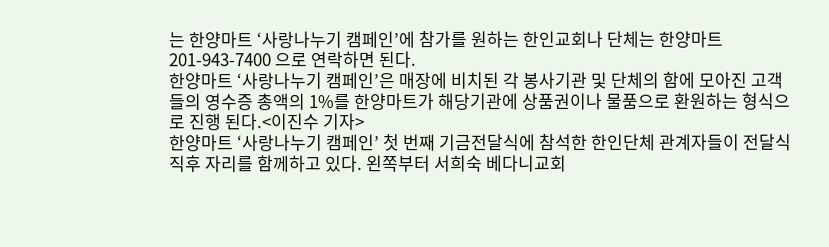는 한양마트 ‘사랑나누기 캠페인’에 참가를 원하는 한인교회나 단체는 한양마트 201-943-7400 으로 연락하면 된다.
한양마트 ‘사랑나누기 캠페인’은 매장에 비치된 각 봉사기관 및 단체의 함에 모아진 고객들의 영수증 총액의 1%를 한양마트가 해당기관에 상품권이나 물품으로 환원하는 형식으로 진행 된다.<이진수 기자>
한양마트 ‘사랑나누기 캠페인’ 첫 번째 기금전달식에 참석한 한인단체 관계자들이 전달식 직후 자리를 함께하고 있다. 왼쪽부터 서희숙 베다니교회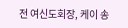전 여신도회장, 케이 송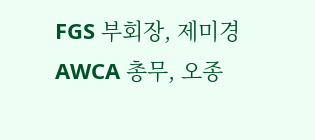FGS 부회장, 제미경 AWCA 총무, 오종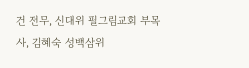건 전무, 신대위 필그림교회 부목사, 김혜숙 성백삼위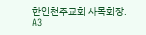한인천주교회 사목회장.
A3